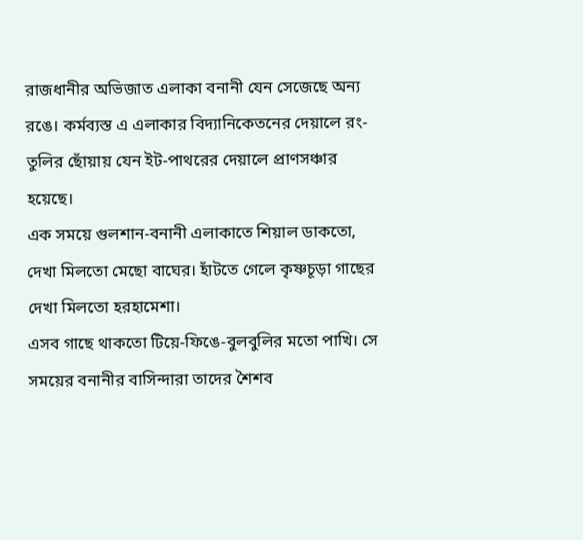রাজধানীর অভিজাত এলাকা বনানী যেন সেজেছে অন্য রঙে। কর্মব্যস্ত এ এলাকার বিদ্যানিকেতনের দেয়ালে রং-তুলির ছোঁয়ায় যেন ইট-পাথরের দেয়ালে প্রাণসঞ্চার হয়েছে।
এক সময়ে গুলশান-বনানী এলাকাতে শিয়াল ডাকতো, দেখা মিলতো মেছো বাঘের। হাঁটতে গেলে কৃষ্ণচূড়া গাছের দেখা মিলতো হরহামেশা।
এসব গাছে থাকতো টিয়ে-ফিঙে-বুলবুলির মতো পাখি। সে সময়ের বনানীর বাসিন্দারা তাদের শৈশব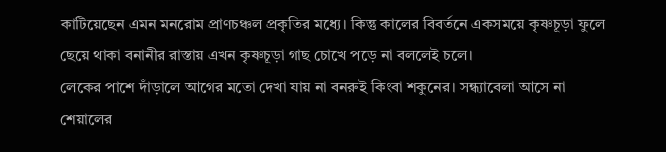কাটিয়েছেন এমন মনরোম প্রাণচঞ্চল প্রকৃতির মধ্যে। কিন্তু কালের বিবর্তনে একসময়ে কৃষ্ণচূড়া ফুলে ছেয়ে থাকা বনানীর রাস্তায় এখন কৃষ্ণচূড়া গাছ চোখে পড়ে না বললেই চলে।
লেকের পাশে দাঁড়ালে আগের মতো দেখা যায় না বনরুই কিংবা শকুনের। সন্ধ্যাবেলা আসে না শেয়ালের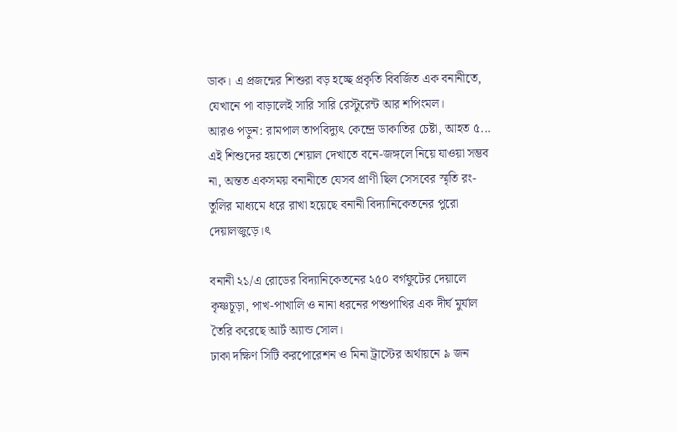ডাক। এ প্রজন্মের শিশুরা বড় হচ্ছে প্রকৃতি বিবর্জিত এক বনানীতে, যেখানে পা বাড়ালেই সারি সারি রেস্টুরেন্ট আর শপিংমল।
আরও পড়ুন: রামপাল তাপবিদ্যুৎ কেন্দ্রে ডাকাতির চেষ্টা, আহত ৫...
এই শিশুদের হয়তো শেয়াল দেখাতে বনে-জঙ্গলে নিয়ে যাওয়া সম্ভব না, অন্তত একসময় বনানীতে যেসব প্রাণী ছিল সেসবের স্মৃতি রং-তুলির মাধ্যমে ধরে রাখা হয়েছে বনানী বিদ্যানিকেতনের পুরো দেয়ালজুড়ে।ৎ

বনানী ২১/এ রোডের বিদ্যানিকেতনের ২৫০ বর্গফুটের দেয়ালে কৃষ্ণচূড়া, পাখ-পাখালি ও নানা ধরনের পশুপাখির এক দীর্ঘ মুর্যাল তৈরি করেছে আর্ট অ্যান্ড সোল।
ঢাকা দক্ষিণ সিটি করপোরেশন ও মিনা ট্রাস্টের অর্থায়নে ৯ জন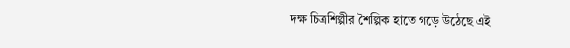দক্ষ চিত্রশিল্পীর শৈল্পিক হাতে গড়ে উঠেছে এই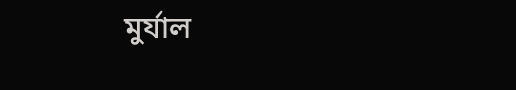মুর্যাল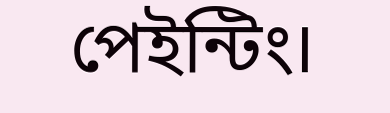পেইন্টিং।